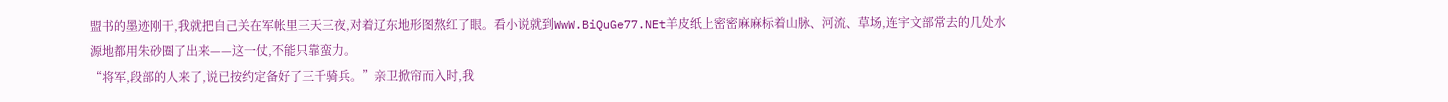盟书的墨迹刚干,我就把自己关在军帐里三天三夜,对着辽东地形图熬红了眼。看小说就到WwW.BiQuGe77.NEt羊皮纸上密密麻麻标着山脉、河流、草场,连宇文部常去的几处水源地都用朱砂圈了出来——这一仗,不能只靠蛮力。
“将军,段部的人来了,说已按约定备好了三千骑兵。”亲卫掀帘而入时,我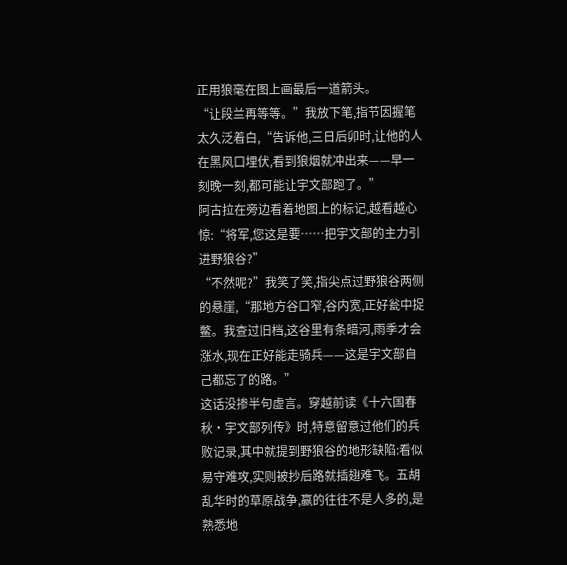正用狼毫在图上画最后一道箭头。
“让段兰再等等。”我放下笔,指节因握笔太久泛着白,“告诉他,三日后卯时,让他的人在黑风口埋伏,看到狼烟就冲出来——早一刻晚一刻,都可能让宇文部跑了。”
阿古拉在旁边看着地图上的标记,越看越心惊:“将军,您这是要……把宇文部的主力引进野狼谷?”
“不然呢?”我笑了笑,指尖点过野狼谷两侧的悬崖,“那地方谷口窄,谷内宽,正好瓮中捉鳖。我查过旧档,这谷里有条暗河,雨季才会涨水,现在正好能走骑兵——这是宇文部自己都忘了的路。”
这话没掺半句虚言。穿越前读《十六国春秋·宇文部列传》时,特意留意过他们的兵败记录,其中就提到野狼谷的地形缺陷:看似易守难攻,实则被抄后路就插翅难飞。五胡乱华时的草原战争,赢的往往不是人多的,是熟悉地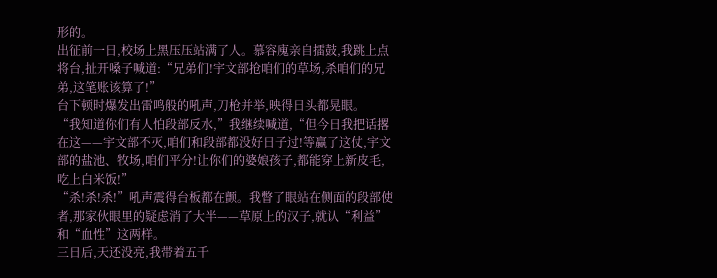形的。
出征前一日,校场上黑压压站满了人。慕容廆亲自擂鼓,我跳上点将台,扯开嗓子喊道:“兄弟们!宇文部抢咱们的草场,杀咱们的兄弟,这笔账该算了!”
台下顿时爆发出雷鸣般的吼声,刀枪并举,映得日头都晃眼。
“我知道你们有人怕段部反水,”我继续喊道,“但今日我把话撂在这——宇文部不灭,咱们和段部都没好日子过!等赢了这仗,宇文部的盐池、牧场,咱们平分!让你们的婆娘孩子,都能穿上新皮毛,吃上白米饭!”
“杀!杀!杀!”吼声震得台板都在颤。我瞥了眼站在侧面的段部使者,那家伙眼里的疑虑消了大半——草原上的汉子,就认“利益”和“血性”这两样。
三日后,天还没亮,我带着五千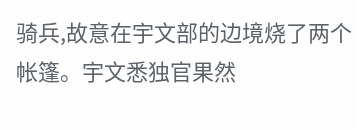骑兵,故意在宇文部的边境烧了两个帐篷。宇文悉独官果然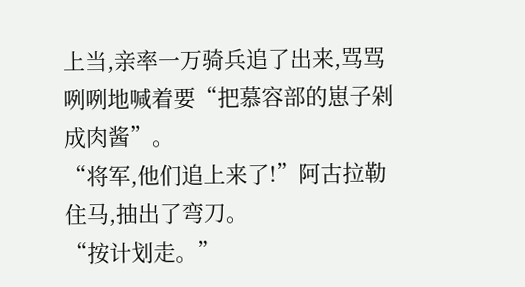上当,亲率一万骑兵追了出来,骂骂咧咧地喊着要“把慕容部的崽子剁成肉酱”。
“将军,他们追上来了!”阿古拉勒住马,抽出了弯刀。
“按计划走。”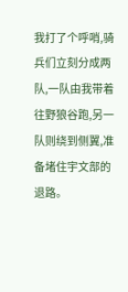我打了个呼哨,骑兵们立刻分成两队,一队由我带着往野狼谷跑,另一队则绕到侧翼,准备堵住宇文部的退路。